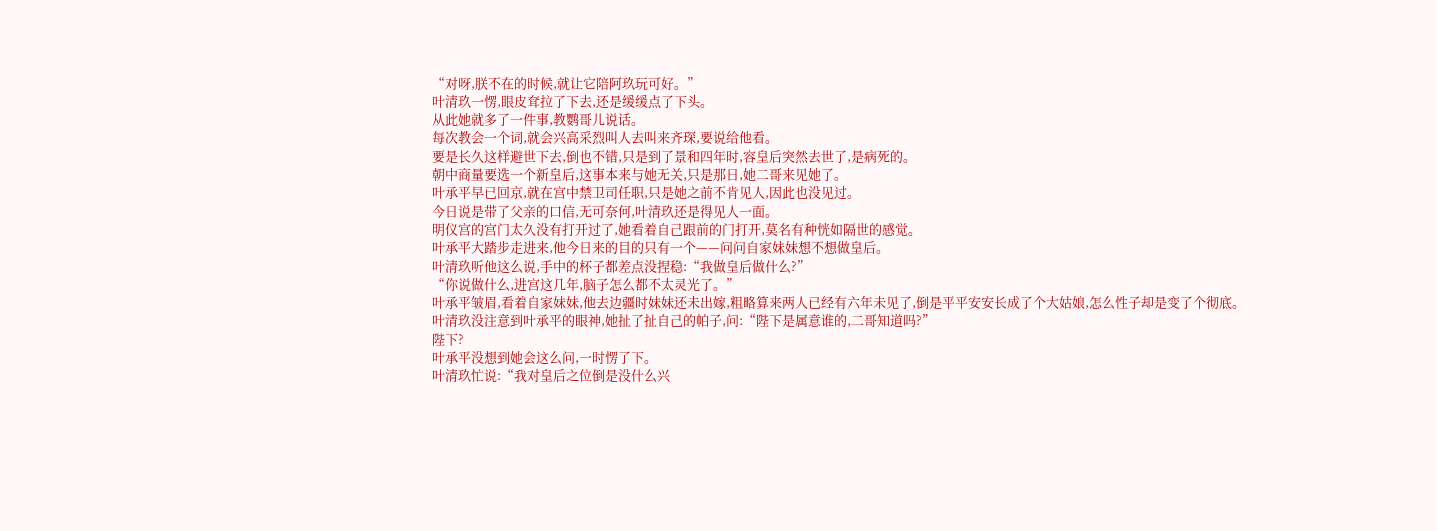“对呀,朕不在的时候,就让它陪阿玖玩可好。”
叶清玖一愣,眼皮耷拉了下去,还是缓缓点了下头。
从此她就多了一件事,教鹦哥儿说话。
每次教会一个词,就会兴高采烈叫人去叫来齐琛,要说给他看。
要是长久这样避世下去,倒也不错,只是到了景和四年时,容皇后突然去世了,是病死的。
朝中商量要选一个新皇后,这事本来与她无关,只是那日,她二哥来见她了。
叶承平早已回京,就在宫中禁卫司任职,只是她之前不肯见人,因此也没见过。
今日说是带了父亲的口信,无可奈何,叶清玖还是得见人一面。
明仪宫的宫门太久没有打开过了,她看着自己跟前的门打开,莫名有种恍如隔世的感觉。
叶承平大踏步走进来,他今日来的目的只有一个——问问自家妹妹想不想做皇后。
叶清玖听他这么说,手中的杯子都差点没捏稳:“我做皇后做什么?”
“你说做什么,进宫这几年,脑子怎么都不太灵光了。”
叶承平皱眉,看着自家妹妹,他去边疆时妹妹还未出嫁,粗略算来两人已经有六年未见了,倒是平平安安长成了个大姑娘,怎么性子却是变了个彻底。
叶清玖没注意到叶承平的眼神,她扯了扯自己的帕子,问:“陛下是属意谁的,二哥知道吗?”
陛下?
叶承平没想到她会这么问,一时愣了下。
叶清玖忙说:“我对皇后之位倒是没什么兴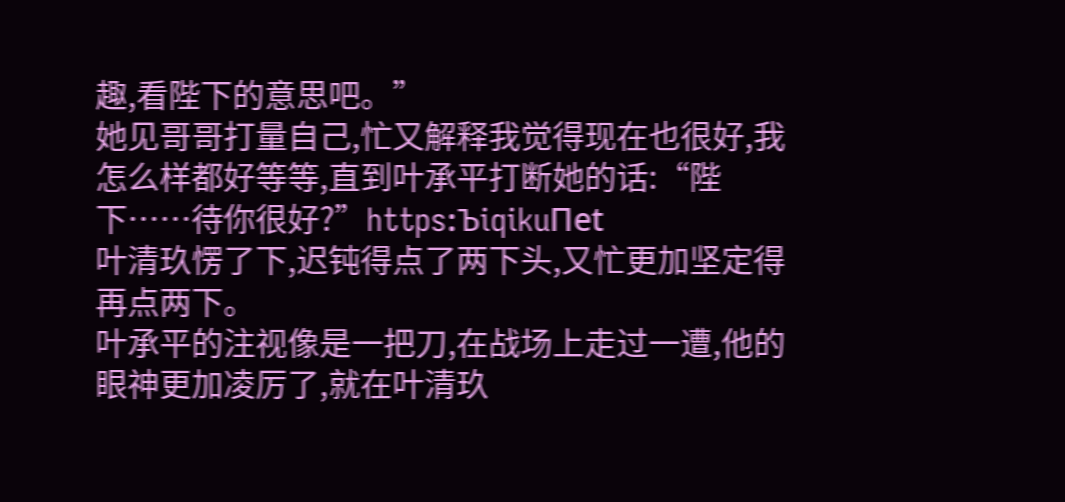趣,看陛下的意思吧。”
她见哥哥打量自己,忙又解释我觉得现在也很好,我怎么样都好等等,直到叶承平打断她的话:“陛下……待你很好?”https:ЪiqikuΠet
叶清玖愣了下,迟钝得点了两下头,又忙更加坚定得再点两下。
叶承平的注视像是一把刀,在战场上走过一遭,他的眼神更加凌厉了,就在叶清玖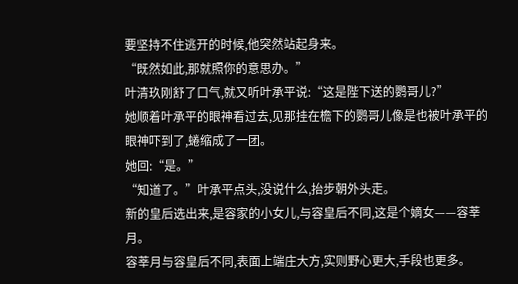要坚持不住逃开的时候,他突然站起身来。
“既然如此,那就照你的意思办。”
叶清玖刚舒了口气,就又听叶承平说:“这是陛下送的鹦哥儿?”
她顺着叶承平的眼神看过去,见那挂在檐下的鹦哥儿像是也被叶承平的眼神吓到了,蜷缩成了一团。
她回:“是。”
“知道了。”叶承平点头,没说什么,抬步朝外头走。
新的皇后选出来,是容家的小女儿,与容皇后不同,这是个嫡女——容莘月。
容莘月与容皇后不同,表面上端庄大方,实则野心更大,手段也更多。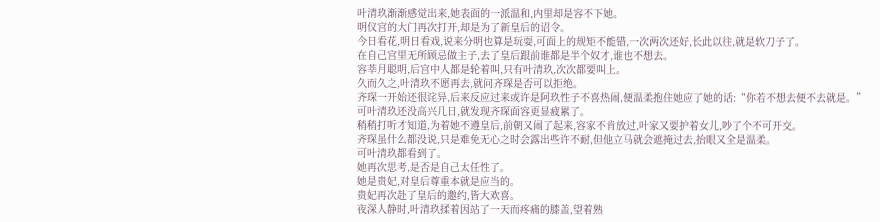叶清玖渐渐感觉出来,她表面的一派温和,内里却是容不下她。
明仪宫的大门再次打开,却是为了新皇后的诏令。
今日看花,明日看戏,说来分明也算是玩耍,可面上的规矩不能错,一次两次还好,长此以往,就是软刀子了。
在自己宫里无所顾忌做主子,去了皇后跟前谁都是半个奴才,谁也不想去。
容莘月聪明,后宫中人都是轮着叫,只有叶清玖,次次都要叫上。
久而久之,叶清玖不愿再去,就问齐琛是否可以拒绝。
齐琛一开始还很诧异,后来反应过来或许是阿玖性子不喜热闹,便温柔抱住她应了她的话:“你若不想去便不去就是。”
可叶清玖还没高兴几日,就发现齐琛面容更显疲累了。
稍稍打听才知道,为着她不遵皇后,前朝又闹了起来,容家不肯放过,叶家又要护着女儿,吵了个不可开交。
齐琛虽什么都没说,只是难免无心之时会露出些许不耐,但他立马就会遮掩过去,抬眼又全是温柔。
可叶清玖都看到了。
她再次思考,是否是自己太任性了。
她是贵妃,对皇后尊重本就是应当的。
贵妃再次赴了皇后的邀约,皆大欢喜。
夜深人静时,叶清玖揉着因站了一天而疼痛的膝盖,望着熟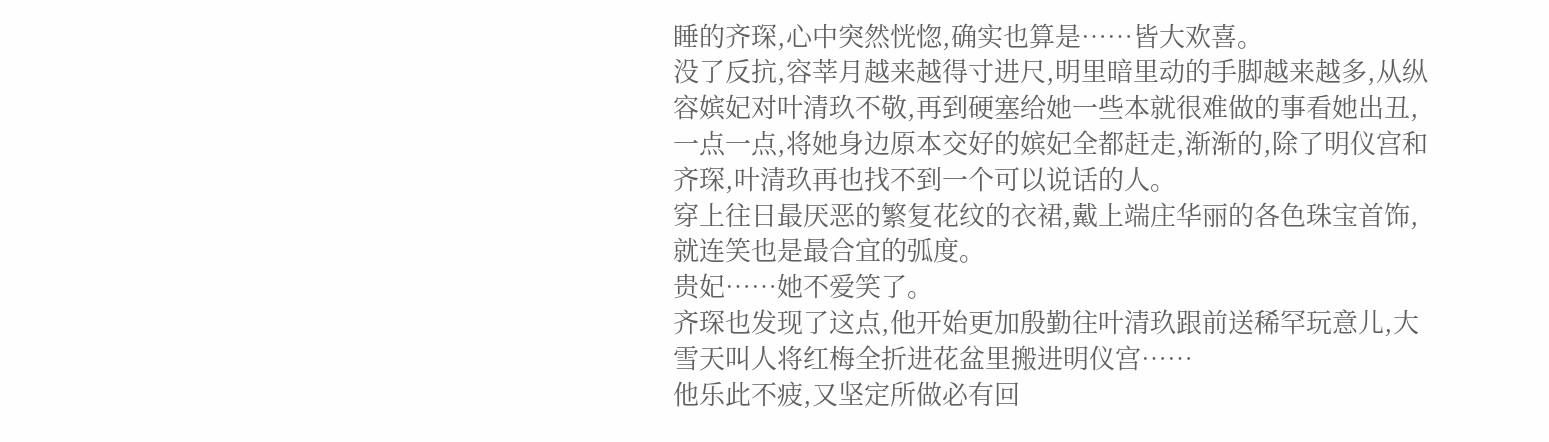睡的齐琛,心中突然恍惚,确实也算是……皆大欢喜。
没了反抗,容莘月越来越得寸进尺,明里暗里动的手脚越来越多,从纵容嫔妃对叶清玖不敬,再到硬塞给她一些本就很难做的事看她出丑,一点一点,将她身边原本交好的嫔妃全都赶走,渐渐的,除了明仪宫和齐琛,叶清玖再也找不到一个可以说话的人。
穿上往日最厌恶的繁复花纹的衣裙,戴上端庄华丽的各色珠宝首饰,就连笑也是最合宜的弧度。
贵妃……她不爱笑了。
齐琛也发现了这点,他开始更加殷勤往叶清玖跟前送稀罕玩意儿,大雪天叫人将红梅全折进花盆里搬进明仪宫……
他乐此不疲,又坚定所做必有回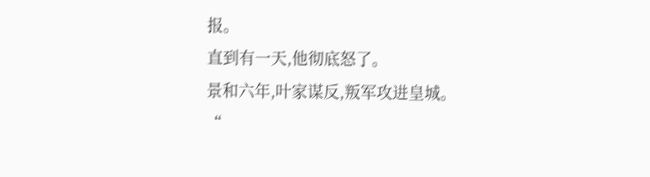报。
直到有一天,他彻底怒了。
景和六年,叶家谋反,叛军攻进皇城。
“